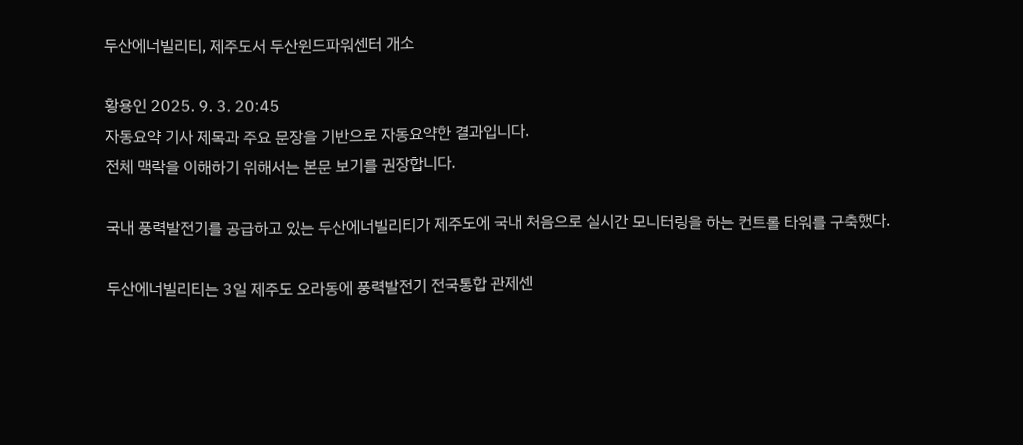두산에너빌리티, 제주도서 두산윈드파워센터 개소

황용인 2025. 9. 3. 20:45
자동요약 기사 제목과 주요 문장을 기반으로 자동요약한 결과입니다.
전체 맥락을 이해하기 위해서는 본문 보기를 권장합니다.

국내 풍력발전기를 공급하고 있는 두산에너빌리티가 제주도에 국내 처음으로 실시간 모니터링을 하는 컨트롤 타워를 구축했다.

두산에너빌리티는 3일 제주도 오라동에 풍력발전기 전국통합 관제센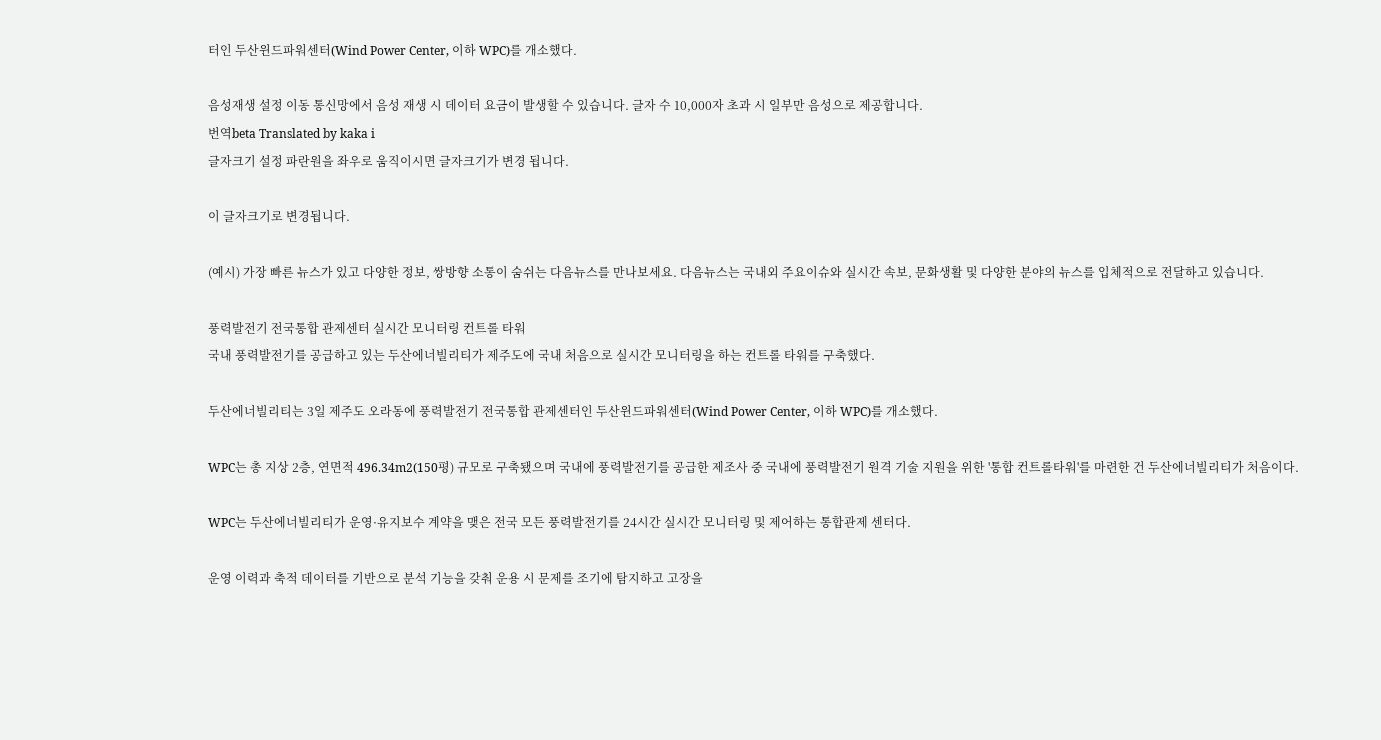터인 두산윈드파워센터(Wind Power Center, 이하 WPC)를 개소했다.

음성재생 설정 이동 통신망에서 음성 재생 시 데이터 요금이 발생할 수 있습니다. 글자 수 10,000자 초과 시 일부만 음성으로 제공합니다.
번역beta Translated by kaka i
글자크기 설정 파란원을 좌우로 움직이시면 글자크기가 변경 됩니다.

이 글자크기로 변경됩니다.

(예시) 가장 빠른 뉴스가 있고 다양한 정보, 쌍방향 소통이 숨쉬는 다음뉴스를 만나보세요. 다음뉴스는 국내외 주요이슈와 실시간 속보, 문화생활 및 다양한 분야의 뉴스를 입체적으로 전달하고 있습니다.

풍력발전기 전국통합 관제센터 실시간 모니터링 컨트롤 타워
국내 풍력발전기를 공급하고 있는 두산에너빌리티가 제주도에 국내 처음으로 실시간 모니터링을 하는 컨트롤 타워를 구축했다.

두산에너빌리티는 3일 제주도 오라동에 풍력발전기 전국통합 관제센터인 두산윈드파워센터(Wind Power Center, 이하 WPC)를 개소했다.

WPC는 총 지상 2층, 연면적 496.34m2(150평) 규모로 구축됐으며 국내에 풍력발전기를 공급한 제조사 중 국내에 풍력발전기 원격 기술 지원을 위한 '통합 컨트롤타워'를 마련한 건 두산에너빌리티가 처음이다.

WPC는 두산에너빌리티가 운영·유지보수 계약을 맺은 전국 모든 풍력발전기를 24시간 실시간 모니터링 및 제어하는 통합관제 센터다.

운영 이력과 축적 데이터를 기반으로 분석 기능을 갖춰 운용 시 문제를 조기에 탐지하고 고장을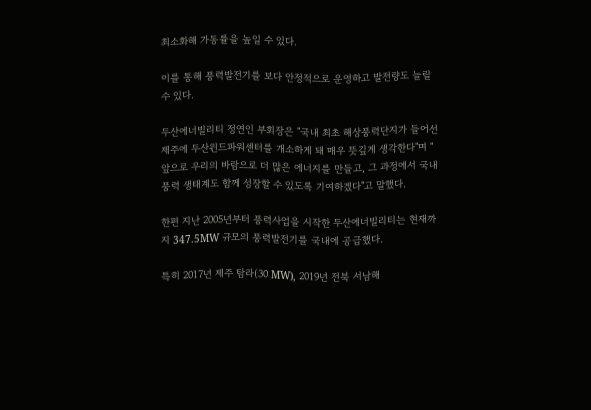최소화해 가동률을 높일 수 있다.

이를 통해 풍력발전기를 보다 안정적으로 운영하고 발전량도 늘릴 수 있다.

두산에너빌리티 정연인 부회장은 "국내 최초 해상풍력단지가 들어선 제주에 두산윈드파워센터를 개소하게 돼 매우 뜻깊게 생각한다"며 "앞으로 우리의 바람으로 더 많은 에너지를 만들고, 그 과정에서 국내 풍력 생태계도 함께 성장할 수 있도록 기여하겠다"고 말했다.

한편 지난 2005년부터 풍력사업을 시작한 두산에너빌리티는 현재까지 347.5MW 규모의 풍력발전기를 국내에 공급했다.

특히 2017년 제주 탐라(30 MW), 2019년 전북 서남해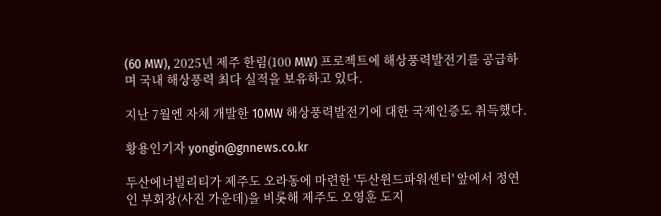(60 MW), 2025년 제주 한림(100 MW) 프로젝트에 해상풍력발전기를 공급하며 국내 해상풍력 최다 실적을 보유하고 있다.

지난 7월엔 자체 개발한 10MW 해상풍력발전기에 대한 국제인증도 취득했다.

황용인기자 yongin@gnnews.co.kr

두산에너빌리티가 제주도 오라동에 마련한 '두산윈드파워센터' 앞에서 정연인 부회장(사진 가운데)을 비롯해 제주도 오영훈 도지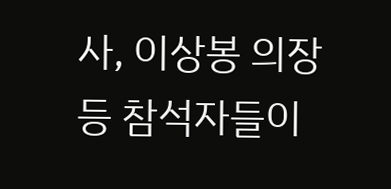사, 이상봉 의장 등 참석자들이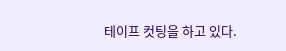테이프 컷팅을 하고 있다.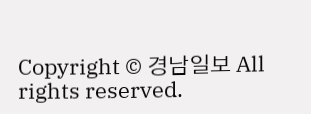Copyright © 경남일보 All rights reserved.